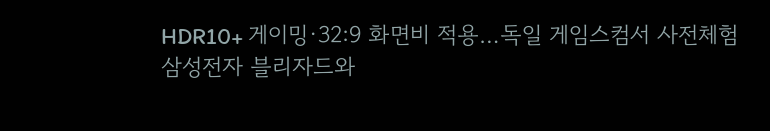HDR10+ 게이밍·32:9 화면비 적용…독일 게임스컴서 사전체험
삼성전자 블리자드와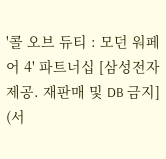'콜 오브 듀티 : 모던 워페어 4' 파트너십 [삼성전자 제공. 재판매 및 DB 금지]
(서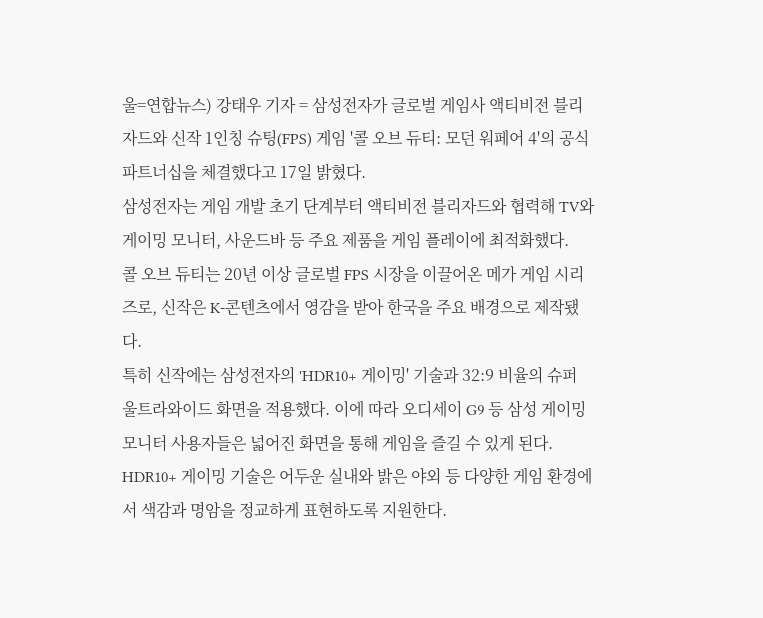울=연합뉴스) 강태우 기자 = 삼성전자가 글로벌 게임사 액티비전 블리자드와 신작 1인칭 슈팅(FPS) 게임 '콜 오브 듀티: 모던 워페어 4'의 공식 파트너십을 체결했다고 17일 밝혔다.
삼성전자는 게임 개발 초기 단계부터 액티비전 블리자드와 협력해 TV와 게이밍 모니터, 사운드바 등 주요 제품을 게임 플레이에 최적화했다.
콜 오브 듀티는 20년 이상 글로벌 FPS 시장을 이끌어온 메가 게임 시리즈로, 신작은 K-콘텐츠에서 영감을 받아 한국을 주요 배경으로 제작됐다.
특히 신작에는 삼성전자의 'HDR10+ 게이밍' 기술과 32:9 비율의 슈퍼 울트라와이드 화면을 적용했다. 이에 따라 오디세이 G9 등 삼성 게이밍 모니터 사용자들은 넓어진 화면을 통해 게임을 즐길 수 있게 된다.
HDR10+ 게이밍 기술은 어두운 실내와 밝은 야외 등 다양한 게임 환경에서 색감과 명암을 정교하게 표현하도록 지원한다.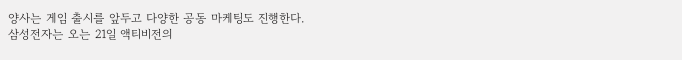양사는 게임 출시를 앞두고 다양한 공동 마케팅도 진행한다.
삼성전자는 오는 21일 액티비전의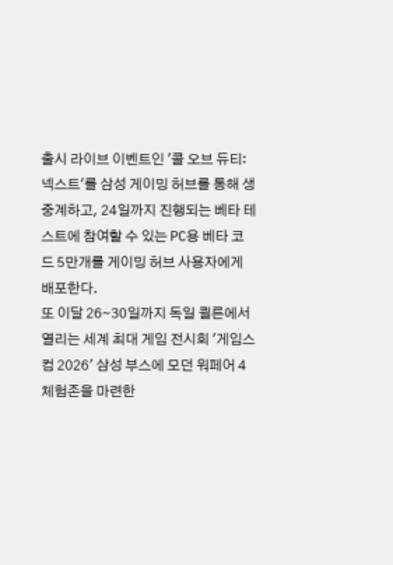출시 라이브 이벤트인 '콜 오브 듀티: 넥스트'를 삼성 게이밍 허브를 통해 생중계하고, 24일까지 진행되는 베타 테스트에 참여할 수 있는 PC용 베타 코드 5만개를 게이밍 허브 사용자에게 배포한다.
또 이달 26∼30일까지 독일 쾰른에서 열리는 세계 최대 게임 전시회 '게임스컴 2026' 삼성 부스에 모던 워페어 4 체험존을 마련한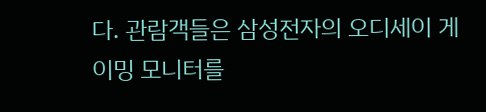다. 관람객들은 삼성전자의 오디세이 게이밍 모니터를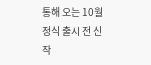통해 오는 10월 정식 출시 전 신작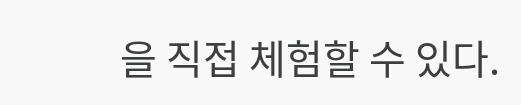을 직접 체험할 수 있다.